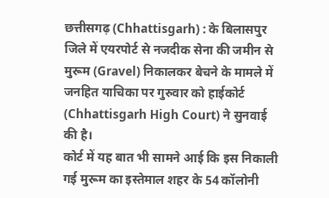छत्तीसगढ़ (Chhattisgarh) : के बिलासपुर जिले में एयरपोर्ट से नजदीक सेना की जमीन से मुरूम (Gravel) निकालकर बेचने के मामले में जनहित याचिका पर गुरुवार को हाईकोर्ट (Chhattisgarh High Court) ने सुनवाई की है।
कोर्ट में यह बात भी सामने आई कि इस निकाली गई मुरूम का इस्तेमाल शहर के 54 कॉलोनी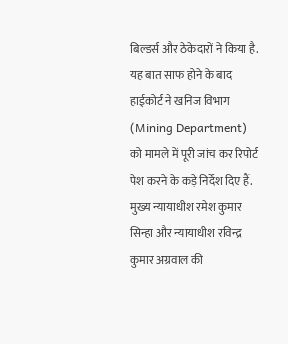बिल्डर्स और ठेकेदारों ने किया है. यह बात साफ होने के बाद हाईकोर्ट ने खनिज विभाग (Mining Department) को मामले में पूरी जांच कर रिपोर्ट पेश करने के कड़े निर्देश दिए हैं. मुख्य न्यायाधीश रमेश कुमार सिन्हा और न्यायाधीश रविन्द्र कुमार अग्रवाल की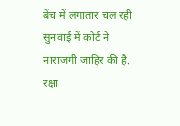बेंच में लगातार चल रही सुनवाई में कोर्ट ने नाराजगी जाहिर की है.
रक्षा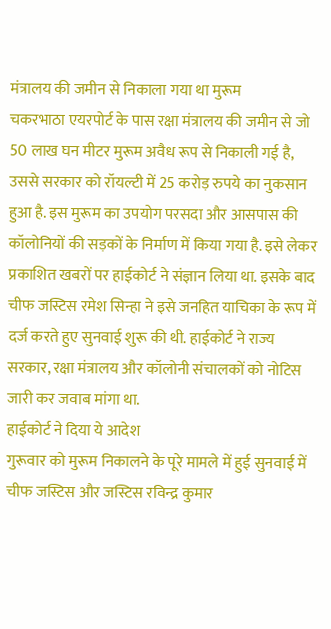मंत्रालय की जमीन से निकाला गया था मुरूम
चकरभाठा एयरपोर्ट के पास रक्षा मंत्रालय की जमीन से जो 50 लाख घन मीटर मुरूम अवैध रूप से निकाली गई है, उससे सरकार को रॉयल्टी में 25 करोड़ रुपये का नुकसान हुआ है. इस मुरूम का उपयोग परसदा और आसपास की कॉलोनियों की सड़कों के निर्माण में किया गया है. इसे लेकर प्रकाशित खबरों पर हाईकोर्ट ने संज्ञान लिया था. इसके बाद चीफ जस्टिस रमेश सिन्हा ने इसे जनहित याचिका के रूप में दर्ज करते हुए सुनवाई शुरू की थी. हाईकोर्ट ने राज्य सरकार, रक्षा मंत्रालय और कॉलोनी संचालकों को नोटिस जारी कर जवाब मांगा था.
हाईकोर्ट ने दिया ये आदेश
गुरूवार को मुरूम निकालने के पूरे मामले में हुई सुनवाई में चीफ जस्टिस और जस्टिस रविन्द्र कुमार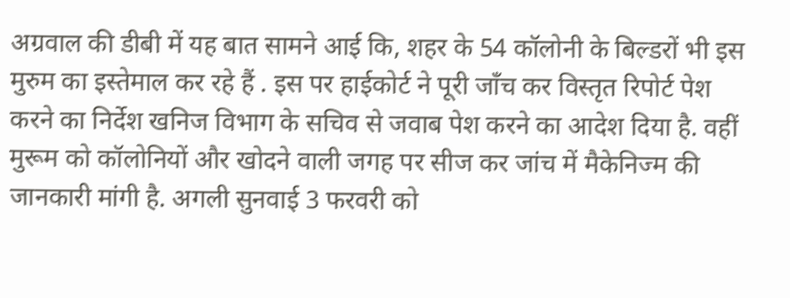अग्रवाल की डीबी में यह बात सामने आई कि, शहर के 54 कॉलोनी के बिल्डरों भी इस मुरुम का इस्तेमाल कर रहे हैं . इस पर हाईकोर्ट ने पूरी जाँच कर विस्तृत रिपोर्ट पेश करने का निर्देश खनिज विभाग के सचिव से जवाब पेश करने का आदेश दिया है. वहीं मुरूम को कॉलोनियों और खोदने वाली जगह पर सीज कर जांच में मैकेनिज्म की जानकारी मांगी है. अगली सुनवाई 3 फरवरी को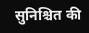सुनिश्चित की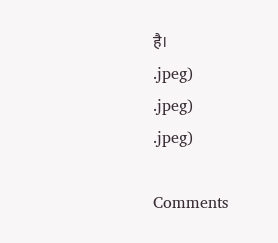है।
.jpeg)
.jpeg)
.jpeg)

Comments